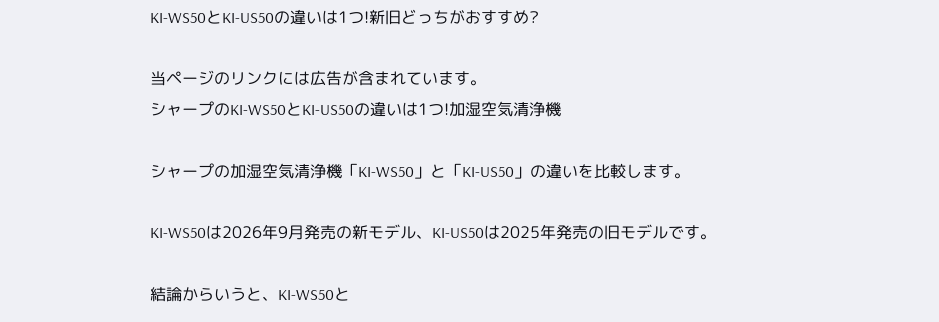KI-WS50とKI-US50の違いは1つ!新旧どっちがおすすめ?

当ページのリンクには広告が含まれています。
シャープのKI-WS50とKI-US50の違いは1つ!加湿空気清浄機

シャープの加湿空気清浄機「KI-WS50」と「KI-US50」の違いを比較します。

KI-WS50は2026年9月発売の新モデル、KI-US50は2025年発売の旧モデルです。

結論からいうと、KI-WS50と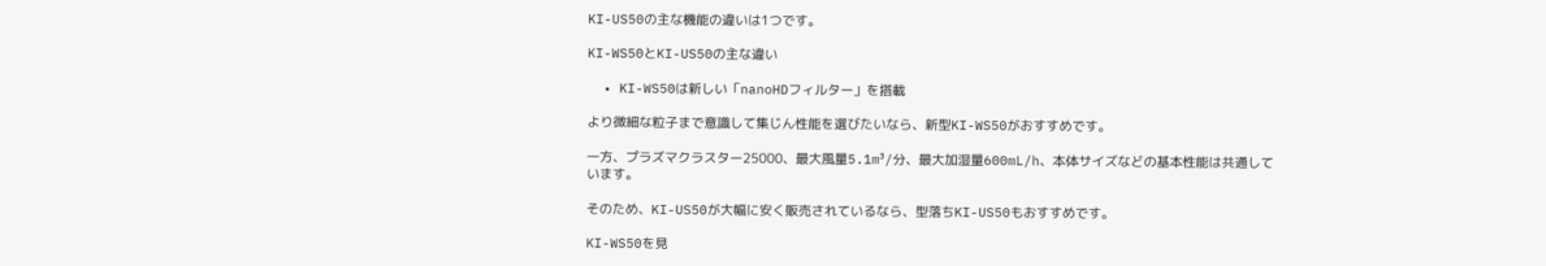KI-US50の主な機能の違いは1つです。

KI-WS50とKI-US50の主な違い

  • KI-WS50は新しい「nanoHDフィルター」を搭載

より微細な粒子まで意識して集じん性能を選びたいなら、新型KI-WS50がおすすめです。

一方、プラズマクラスター25000、最大風量5.1m³/分、最大加湿量600mL/h、本体サイズなどの基本性能は共通しています。

そのため、KI-US50が大幅に安く販売されているなら、型落ちKI-US50もおすすめです。

KI-WS50を見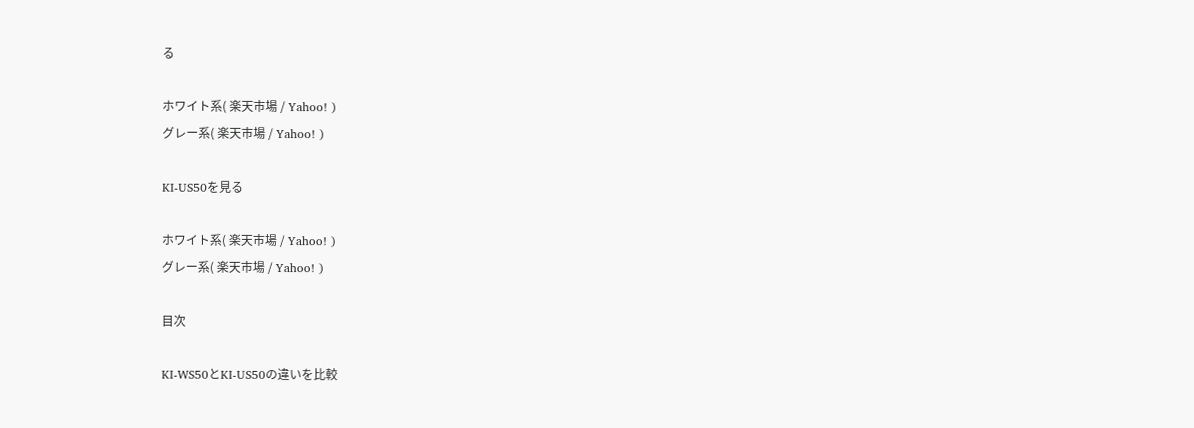る

ホワイト系( 楽天市場 / Yahoo! )
グレー系( 楽天市場 / Yahoo! )

KI-US50を見る

ホワイト系( 楽天市場 / Yahoo! )
グレー系( 楽天市場 / Yahoo! )

目次

KI-WS50とKI-US50の違いを比較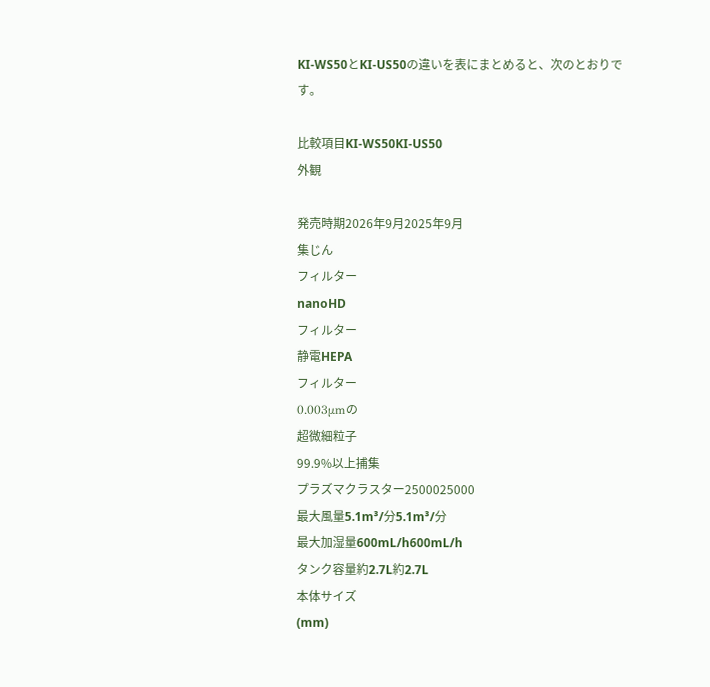KI-WS50とKI-US50の違いを表にまとめると、次のとおりです。

比較項目KI-WS50KI-US50
外観

発売時期2026年9月2025年9月
集じん
フィルター
nanoHD
フィルター
静電HEPA
フィルター
0.003μmの
超微細粒子
99.9%以上捕集
プラズマクラスター2500025000
最大風量5.1m³/分5.1m³/分
最大加湿量600mL/h600mL/h
タンク容量約2.7L約2.7L
本体サイズ
(mm)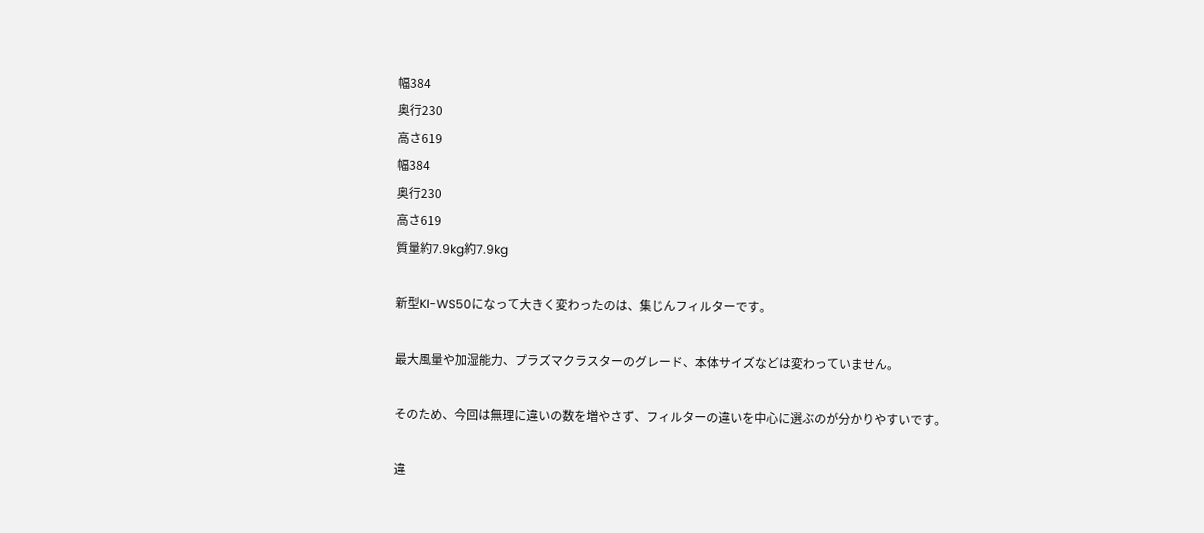幅384
奥行230
高さ619
幅384
奥行230
高さ619
質量約7.9kg約7.9kg

新型KI-WS50になって大きく変わったのは、集じんフィルターです。

最大風量や加湿能力、プラズマクラスターのグレード、本体サイズなどは変わっていません。

そのため、今回は無理に違いの数を増やさず、フィルターの違いを中心に選ぶのが分かりやすいです。

違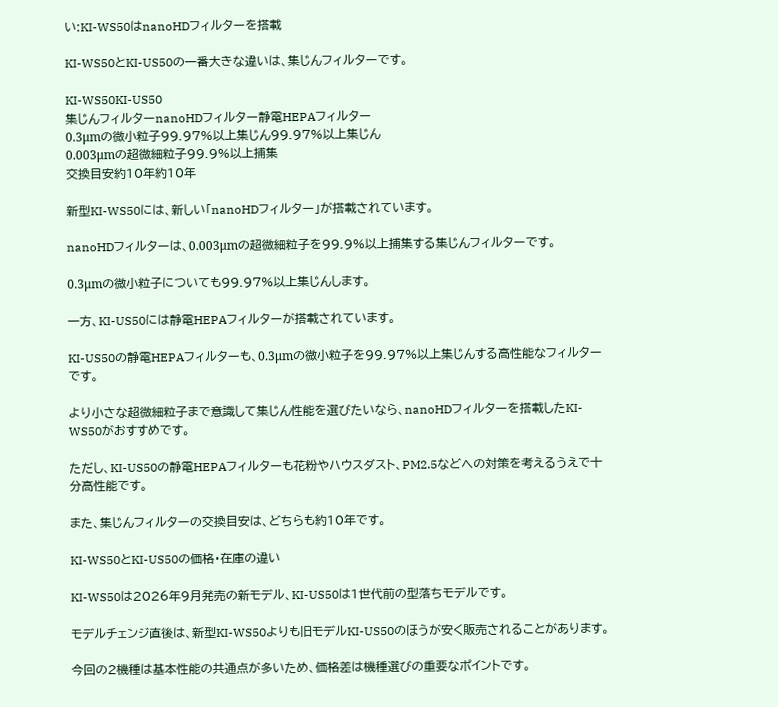い:KI-WS50はnanoHDフィルターを搭載

KI-WS50とKI-US50の一番大きな違いは、集じんフィルターです。

KI-WS50KI-US50
集じんフィルターnanoHDフィルター静電HEPAフィルター
0.3μmの微小粒子99.97%以上集じん99.97%以上集じん
0.003μmの超微細粒子99.9%以上捕集
交換目安約10年約10年

新型KI-WS50には、新しい「nanoHDフィルター」が搭載されています。

nanoHDフィルターは、0.003μmの超微細粒子を99.9%以上捕集する集じんフィルターです。

0.3μmの微小粒子についても99.97%以上集じんします。

一方、KI-US50には静電HEPAフィルターが搭載されています。

KI-US50の静電HEPAフィルターも、0.3μmの微小粒子を99.97%以上集じんする高性能なフィルターです。

より小さな超微細粒子まで意識して集じん性能を選びたいなら、nanoHDフィルターを搭載したKI-WS50がおすすめです。

ただし、KI-US50の静電HEPAフィルターも花粉やハウスダスト、PM2.5などへの対策を考えるうえで十分高性能です。

また、集じんフィルターの交換目安は、どちらも約10年です。

KI-WS50とKI-US50の価格・在庫の違い

KI-WS50は2026年9月発売の新モデル、KI-US50は1世代前の型落ちモデルです。

モデルチェンジ直後は、新型KI-WS50よりも旧モデルKI-US50のほうが安く販売されることがあります。

今回の2機種は基本性能の共通点が多いため、価格差は機種選びの重要なポイントです。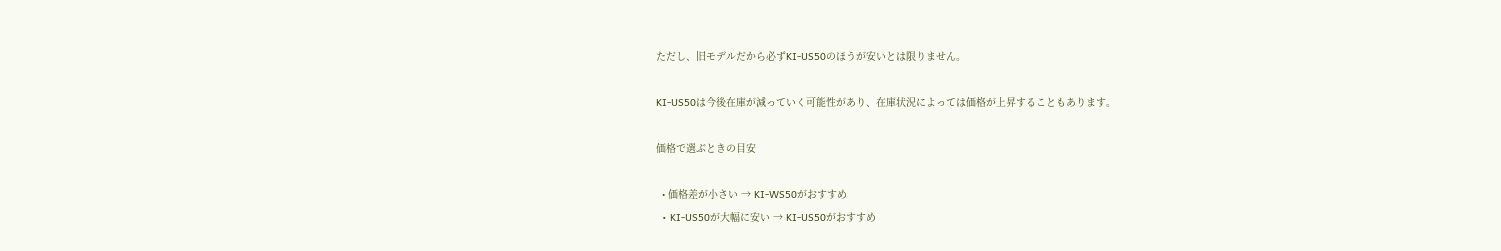ただし、旧モデルだから必ずKI-US50のほうが安いとは限りません。

KI-US50は今後在庫が減っていく可能性があり、在庫状況によっては価格が上昇することもあります。

価格で選ぶときの目安

  • 価格差が小さい → KI-WS50がおすすめ
  • KI-US50が大幅に安い → KI-US50がおすすめ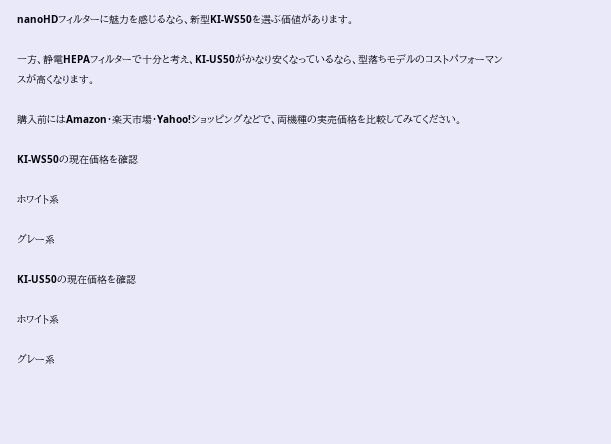nanoHDフィルターに魅力を感じるなら、新型KI-WS50を選ぶ価値があります。

一方、静電HEPAフィルターで十分と考え、KI-US50がかなり安くなっているなら、型落ちモデルのコストパフォーマンスが高くなります。

購入前にはAmazon・楽天市場・Yahoo!ショッピングなどで、両機種の実売価格を比較してみてください。

KI-WS50の現在価格を確認

ホワイト系

グレー系

KI-US50の現在価格を確認

ホワイト系

グレー系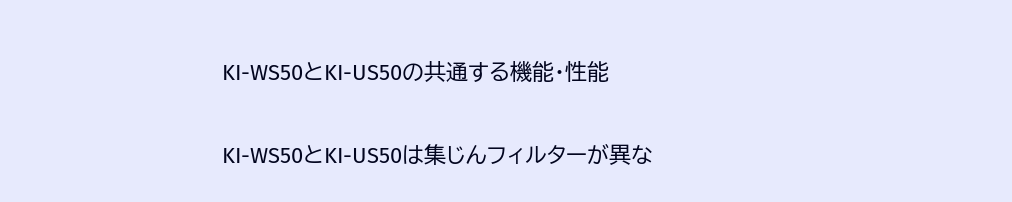KI-WS50とKI-US50の共通する機能・性能

KI-WS50とKI-US50は集じんフィルターが異な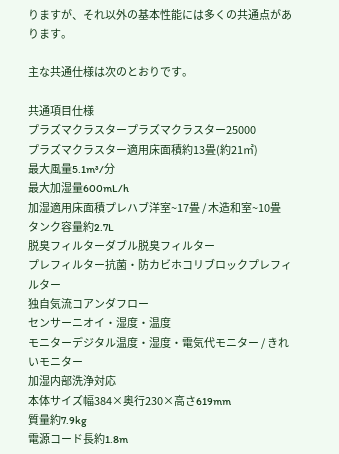りますが、それ以外の基本性能には多くの共通点があります。

主な共通仕様は次のとおりです。

共通項目仕様
プラズマクラスタープラズマクラスター25000
プラズマクラスター適用床面積約13畳(約21㎡)
最大風量5.1m³/分
最大加湿量600mL/h
加湿適用床面積プレハブ洋室~17畳 / 木造和室~10畳
タンク容量約2.7L
脱臭フィルターダブル脱臭フィルター
プレフィルター抗菌・防カビホコリブロックプレフィルター
独自気流コアンダフロー
センサーニオイ・湿度・温度
モニターデジタル温度・湿度・電気代モニター / きれいモニター
加湿内部洗浄対応
本体サイズ幅384×奥行230×高さ619mm
質量約7.9kg
電源コード長約1.8m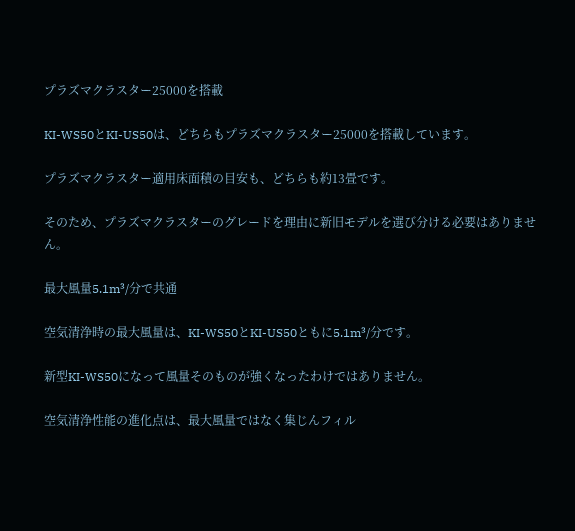プラズマクラスター25000を搭載

KI-WS50とKI-US50は、どちらもプラズマクラスター25000を搭載しています。

プラズマクラスター適用床面積の目安も、どちらも約13畳です。

そのため、プラズマクラスターのグレードを理由に新旧モデルを選び分ける必要はありません。

最大風量5.1m³/分で共通

空気清浄時の最大風量は、KI-WS50とKI-US50ともに5.1m³/分です。

新型KI-WS50になって風量そのものが強くなったわけではありません。

空気清浄性能の進化点は、最大風量ではなく集じんフィル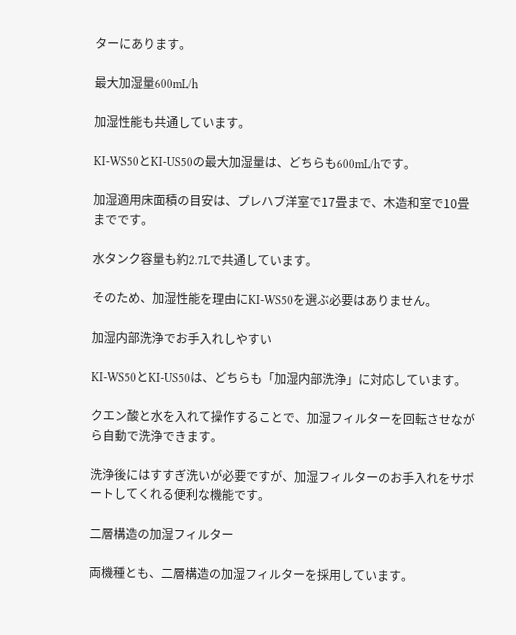ターにあります。

最大加湿量600mL/h

加湿性能も共通しています。

KI-WS50とKI-US50の最大加湿量は、どちらも600mL/hです。

加湿適用床面積の目安は、プレハブ洋室で17畳まで、木造和室で10畳までです。

水タンク容量も約2.7Lで共通しています。

そのため、加湿性能を理由にKI-WS50を選ぶ必要はありません。

加湿内部洗浄でお手入れしやすい

KI-WS50とKI-US50は、どちらも「加湿内部洗浄」に対応しています。

クエン酸と水を入れて操作することで、加湿フィルターを回転させながら自動で洗浄できます。

洗浄後にはすすぎ洗いが必要ですが、加湿フィルターのお手入れをサポートしてくれる便利な機能です。

二層構造の加湿フィルター

両機種とも、二層構造の加湿フィルターを採用しています。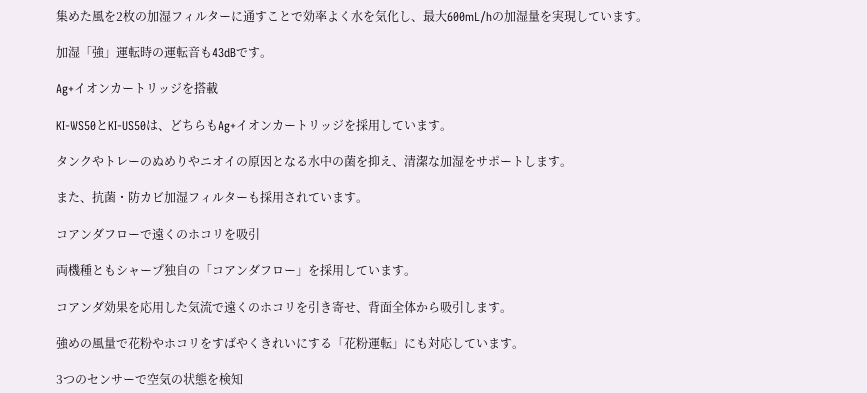集めた風を2枚の加湿フィルターに通すことで効率よく水を気化し、最大600mL/hの加湿量を実現しています。

加湿「強」運転時の運転音も43dBです。

Ag+イオンカートリッジを搭載

KI-WS50とKI-US50は、どちらもAg+イオンカートリッジを採用しています。

タンクやトレーのぬめりやニオイの原因となる水中の菌を抑え、清潔な加湿をサポートします。

また、抗菌・防カビ加湿フィルターも採用されています。

コアンダフローで遠くのホコリを吸引

両機種ともシャープ独自の「コアンダフロー」を採用しています。

コアンダ効果を応用した気流で遠くのホコリを引き寄せ、背面全体から吸引します。

強めの風量で花粉やホコリをすばやくきれいにする「花粉運転」にも対応しています。

3つのセンサーで空気の状態を検知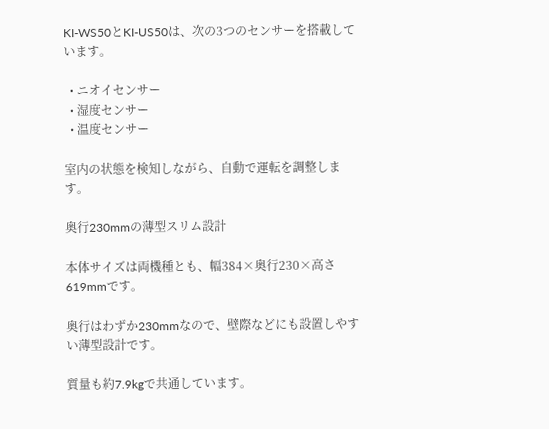KI-WS50とKI-US50は、次の3つのセンサーを搭載しています。

  • ニオイセンサー
  • 湿度センサー
  • 温度センサー

室内の状態を検知しながら、自動で運転を調整します。

奥行230mmの薄型スリム設計

本体サイズは両機種とも、幅384×奥行230×高さ619mmです。

奥行はわずか230mmなので、壁際などにも設置しやすい薄型設計です。

質量も約7.9kgで共通しています。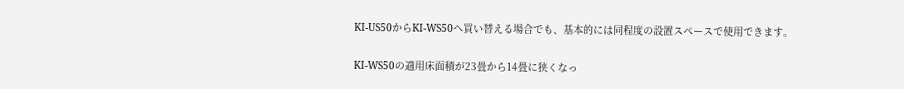KI-US50からKI-WS50へ買い替える場合でも、基本的には同程度の設置スペースで使用できます。

KI-WS50の適用床面積が23畳から14畳に狭くなっ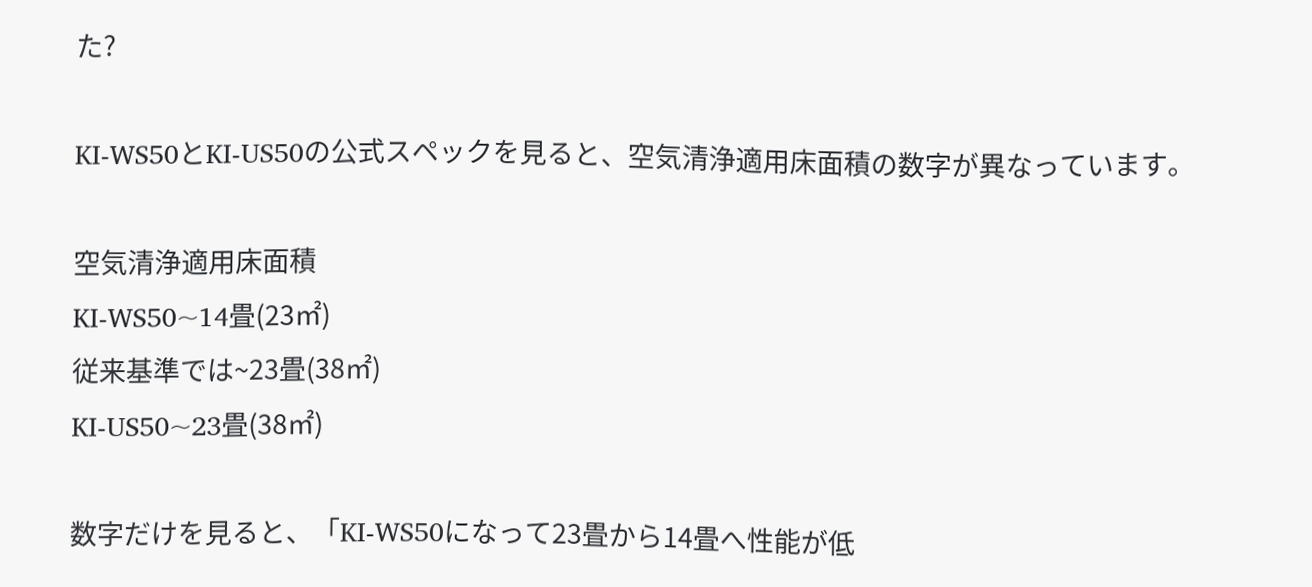た?

KI-WS50とKI-US50の公式スペックを見ると、空気清浄適用床面積の数字が異なっています。

空気清浄適用床面積
KI-WS50~14畳(23㎡)
従来基準では~23畳(38㎡)
KI-US50~23畳(38㎡)

数字だけを見ると、「KI-WS50になって23畳から14畳へ性能が低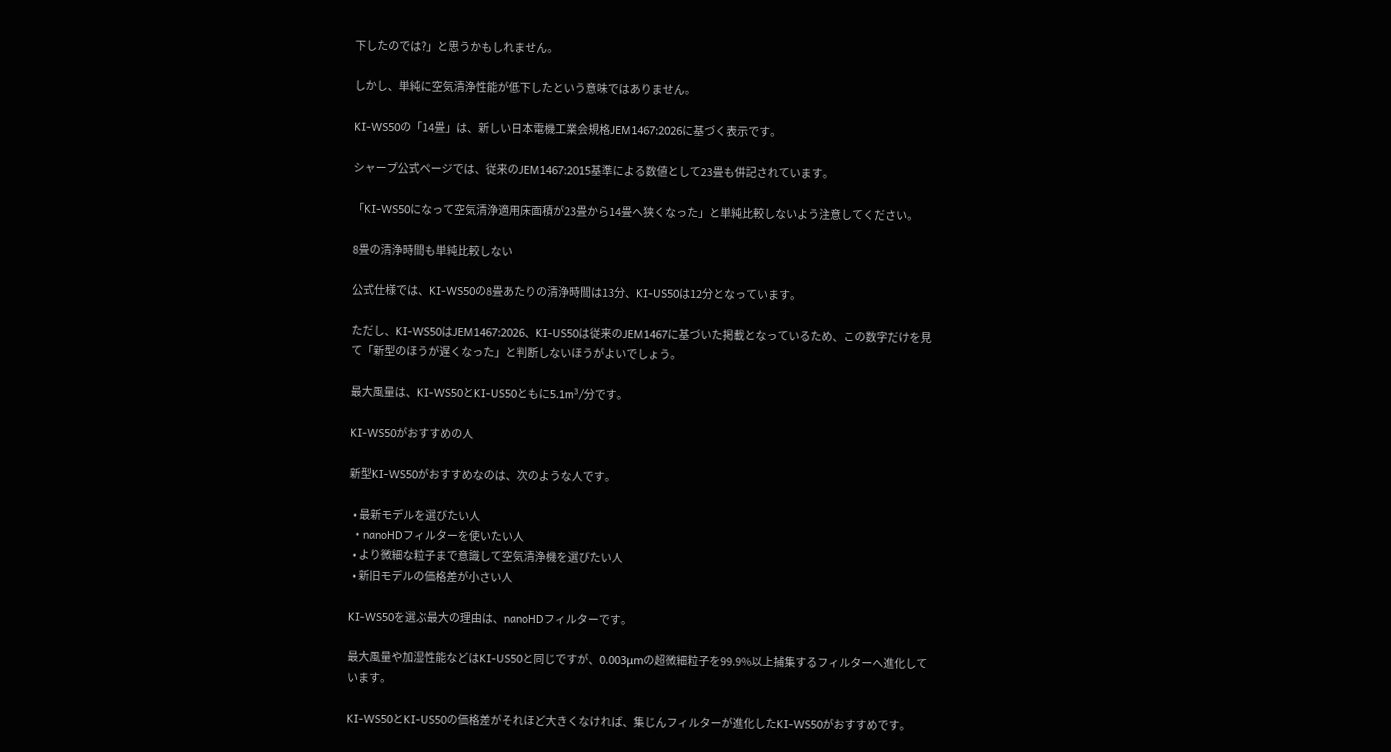下したのでは?」と思うかもしれません。

しかし、単純に空気清浄性能が低下したという意味ではありません。

KI-WS50の「14畳」は、新しい日本電機工業会規格JEM1467:2026に基づく表示です。

シャープ公式ページでは、従来のJEM1467:2015基準による数値として23畳も併記されています。

「KI-WS50になって空気清浄適用床面積が23畳から14畳へ狭くなった」と単純比較しないよう注意してください。

8畳の清浄時間も単純比較しない

公式仕様では、KI-WS50の8畳あたりの清浄時間は13分、KI-US50は12分となっています。

ただし、KI-WS50はJEM1467:2026、KI-US50は従来のJEM1467に基づいた掲載となっているため、この数字だけを見て「新型のほうが遅くなった」と判断しないほうがよいでしょう。

最大風量は、KI-WS50とKI-US50ともに5.1m³/分です。

KI-WS50がおすすめの人

新型KI-WS50がおすすめなのは、次のような人です。

  • 最新モデルを選びたい人
  • nanoHDフィルターを使いたい人
  • より微細な粒子まで意識して空気清浄機を選びたい人
  • 新旧モデルの価格差が小さい人

KI-WS50を選ぶ最大の理由は、nanoHDフィルターです。

最大風量や加湿性能などはKI-US50と同じですが、0.003μmの超微細粒子を99.9%以上捕集するフィルターへ進化しています。

KI-WS50とKI-US50の価格差がそれほど大きくなければ、集じんフィルターが進化したKI-WS50がおすすめです。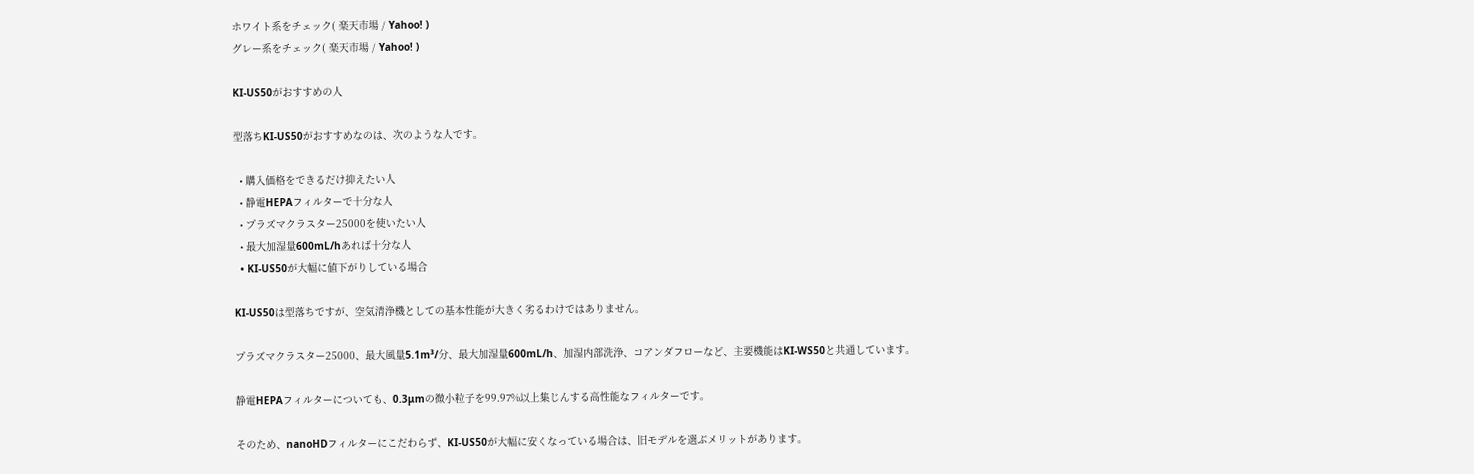ホワイト系をチェック( 楽天市場 / Yahoo! )
グレー系をチェック( 楽天市場 / Yahoo! )

KI-US50がおすすめの人

型落ちKI-US50がおすすめなのは、次のような人です。

  • 購入価格をできるだけ抑えたい人
  • 静電HEPAフィルターで十分な人
  • プラズマクラスター25000を使いたい人
  • 最大加湿量600mL/hあれば十分な人
  • KI-US50が大幅に値下がりしている場合

KI-US50は型落ちですが、空気清浄機としての基本性能が大きく劣るわけではありません。

プラズマクラスター25000、最大風量5.1m³/分、最大加湿量600mL/h、加湿内部洗浄、コアンダフローなど、主要機能はKI-WS50と共通しています。

静電HEPAフィルターについても、0.3μmの微小粒子を99.97%以上集じんする高性能なフィルターです。

そのため、nanoHDフィルターにこだわらず、KI-US50が大幅に安くなっている場合は、旧モデルを選ぶメリットがあります。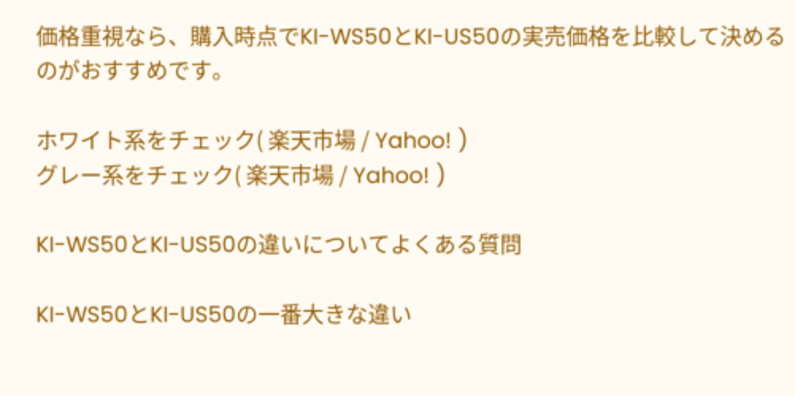価格重視なら、購入時点でKI-WS50とKI-US50の実売価格を比較して決めるのがおすすめです。

ホワイト系をチェック( 楽天市場 / Yahoo! )
グレー系をチェック( 楽天市場 / Yahoo! )

KI-WS50とKI-US50の違いについてよくある質問

KI-WS50とKI-US50の一番大きな違い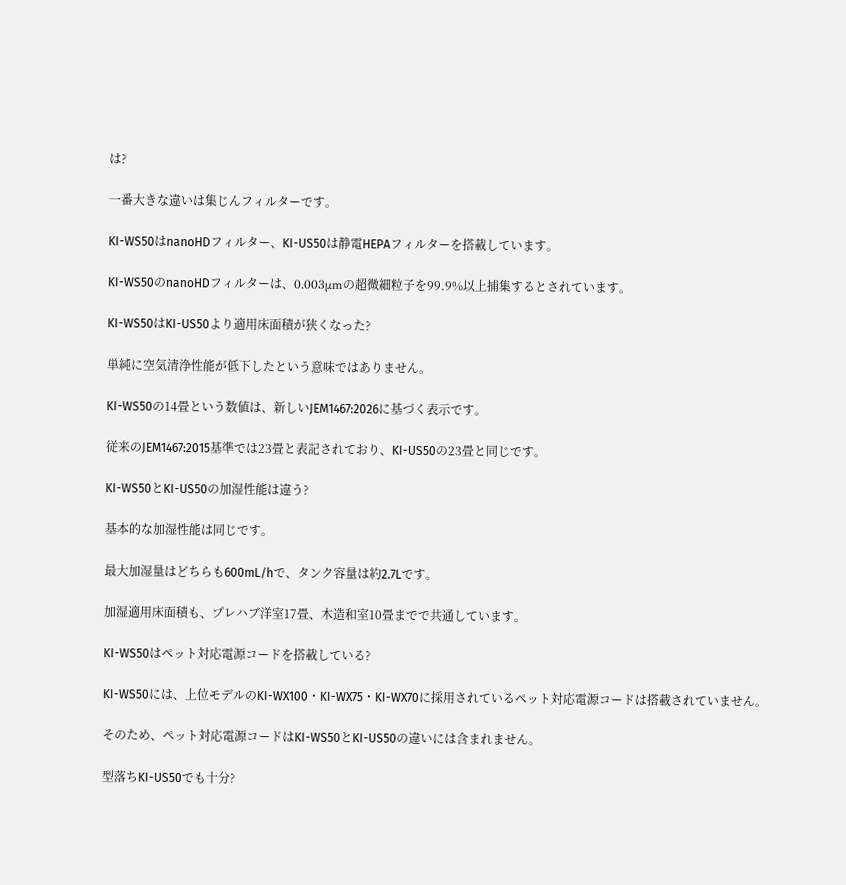は?

一番大きな違いは集じんフィルターです。

KI-WS50はnanoHDフィルター、KI-US50は静電HEPAフィルターを搭載しています。

KI-WS50のnanoHDフィルターは、0.003μmの超微細粒子を99.9%以上捕集するとされています。

KI-WS50はKI-US50より適用床面積が狭くなった?

単純に空気清浄性能が低下したという意味ではありません。

KI-WS50の14畳という数値は、新しいJEM1467:2026に基づく表示です。

従来のJEM1467:2015基準では23畳と表記されており、KI-US50の23畳と同じです。

KI-WS50とKI-US50の加湿性能は違う?

基本的な加湿性能は同じです。

最大加湿量はどちらも600mL/hで、タンク容量は約2.7Lです。

加湿適用床面積も、プレハブ洋室17畳、木造和室10畳までで共通しています。

KI-WS50はペット対応電源コードを搭載している?

KI-WS50には、上位モデルのKI-WX100・KI-WX75・KI-WX70に採用されているペット対応電源コードは搭載されていません。

そのため、ペット対応電源コードはKI-WS50とKI-US50の違いには含まれません。

型落ちKI-US50でも十分?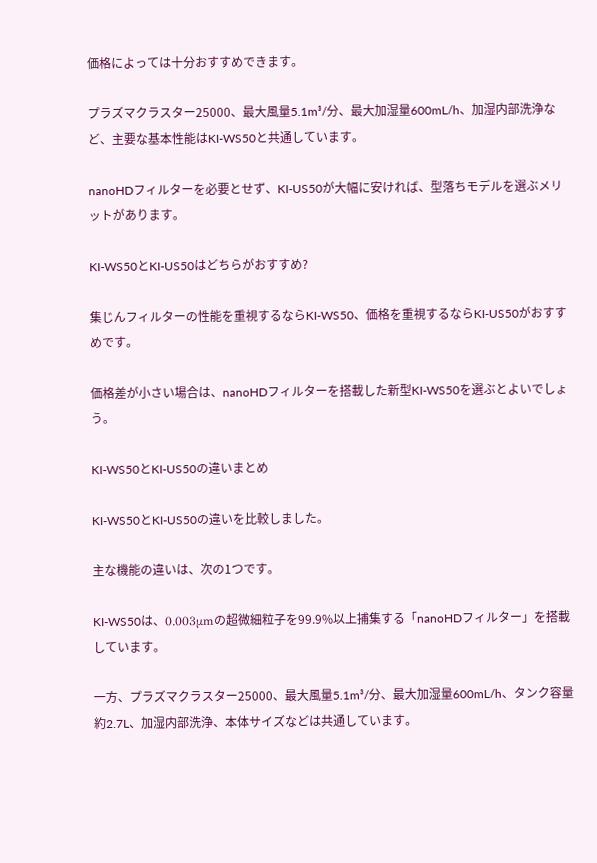価格によっては十分おすすめできます。

プラズマクラスター25000、最大風量5.1m³/分、最大加湿量600mL/h、加湿内部洗浄など、主要な基本性能はKI-WS50と共通しています。

nanoHDフィルターを必要とせず、KI-US50が大幅に安ければ、型落ちモデルを選ぶメリットがあります。

KI-WS50とKI-US50はどちらがおすすめ?

集じんフィルターの性能を重視するならKI-WS50、価格を重視するならKI-US50がおすすめです。

価格差が小さい場合は、nanoHDフィルターを搭載した新型KI-WS50を選ぶとよいでしょう。

KI-WS50とKI-US50の違いまとめ

KI-WS50とKI-US50の違いを比較しました。

主な機能の違いは、次の1つです。

KI-WS50は、0.003μmの超微細粒子を99.9%以上捕集する「nanoHDフィルター」を搭載しています。

一方、プラズマクラスター25000、最大風量5.1m³/分、最大加湿量600mL/h、タンク容量約2.7L、加湿内部洗浄、本体サイズなどは共通しています。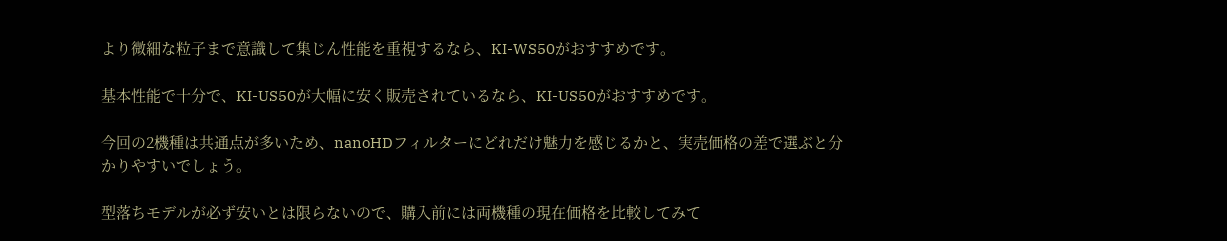より微細な粒子まで意識して集じん性能を重視するなら、KI-WS50がおすすめです。

基本性能で十分で、KI-US50が大幅に安く販売されているなら、KI-US50がおすすめです。

今回の2機種は共通点が多いため、nanoHDフィルターにどれだけ魅力を感じるかと、実売価格の差で選ぶと分かりやすいでしょう。

型落ちモデルが必ず安いとは限らないので、購入前には両機種の現在価格を比較してみて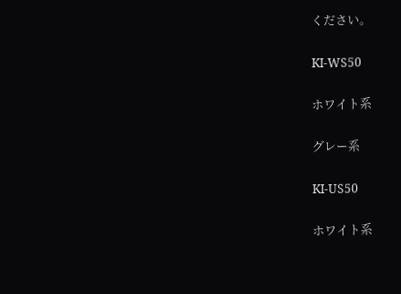ください。

KI-WS50

ホワイト系

グレー系

KI-US50

ホワイト系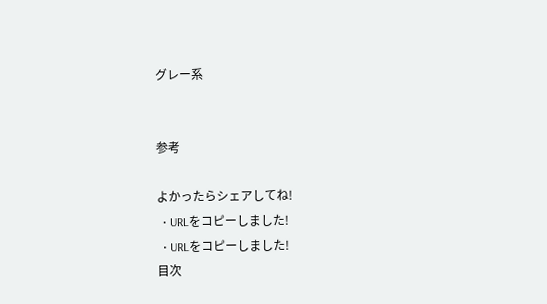グレー系


参考

よかったらシェアしてね!
  • URLをコピーしました!
  • URLをコピーしました!
目次